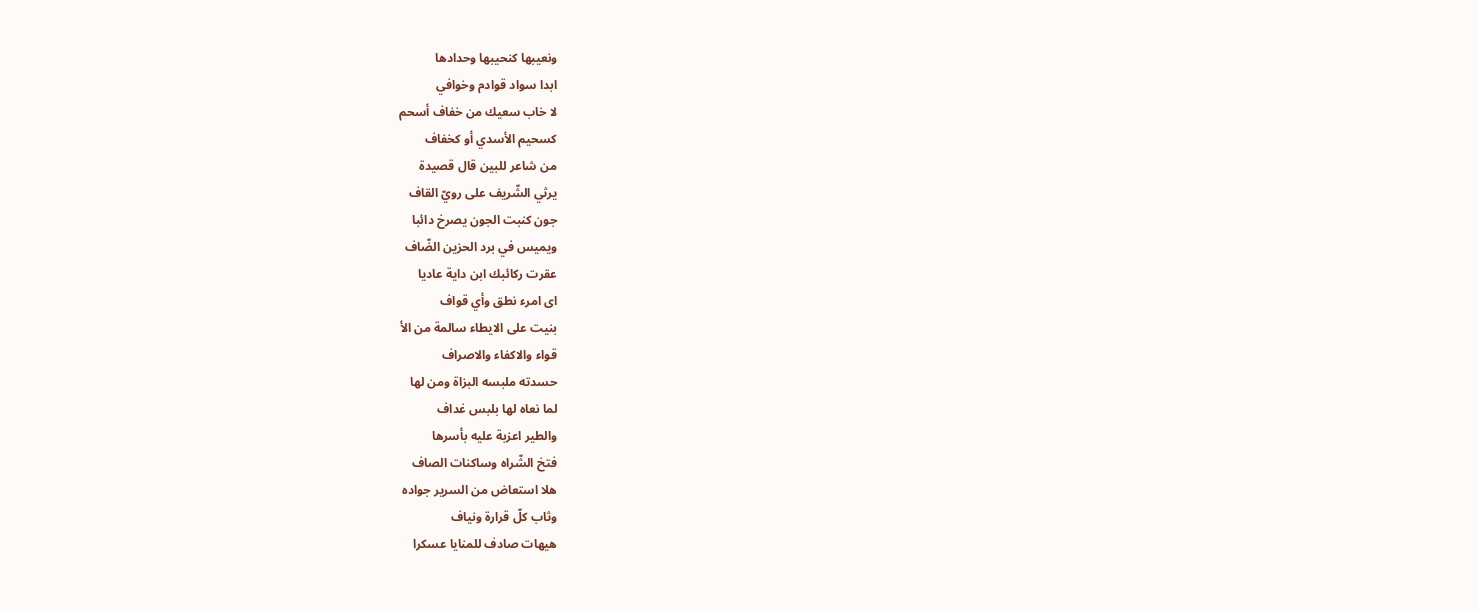ونعيبها كنحيبها وحدادها
ابدا سواد قوادم وخوافي
لا خاب سعيك من خفاف أسحم
كسحيم الأسدي أو كخفاف
من شاعر للبين قال قصيدة
يرثي الشّريف على رويّ القاف
جون كنبت الجون يصرخ دائبا
ويميس في برد الحزين الضّاف
عقرت ركائبك ابن داية عاديا
اى امرء نطق وأي قواف
بنيت على الايطاء سالمة من الأ
قواء والاكفاء والاصراف
حسدته ملبسه البزاة ومن لها
لما نعاه لها بلبس غداف
والطير اعزبة عليه بأسرها
فتخ الشّراه وساكنات الصاف
هلا استعاض من السرير جواده
وثاب كلّ قرارة ونياف
هيهات صادف للمنايا عسكرا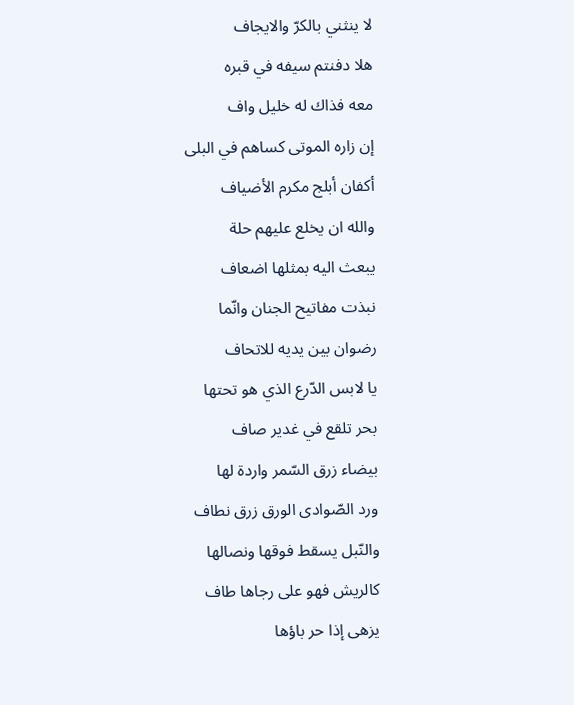لا ينثني بالكرّ والايجاف
هلا دفنتم سيفه في قبره
معه فذاك له خليل واف
إن زاره الموتى كساهم في البلى
أكفان أبلج مكرم الأضياف
والله ان يخلع عليهم حلة
يبعث اليه بمثلها اضعاف
نبذت مفاتيح الجنان وانّما
رضوان بين يديه للاتحاف
يا لابس الدّرع الذي هو تحتها
بحر تلقع في غدير صاف
بيضاء زرق السّمر واردة لها
ورد الصّوادى الورق زرق نطاف
والنّبل يسقط فوقها ونصالها
كالريش فهو على رجاها طاف
يزهى إذا حر باؤها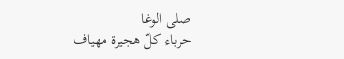صلى الوغا
حرباء كلّ هجيرة مهياف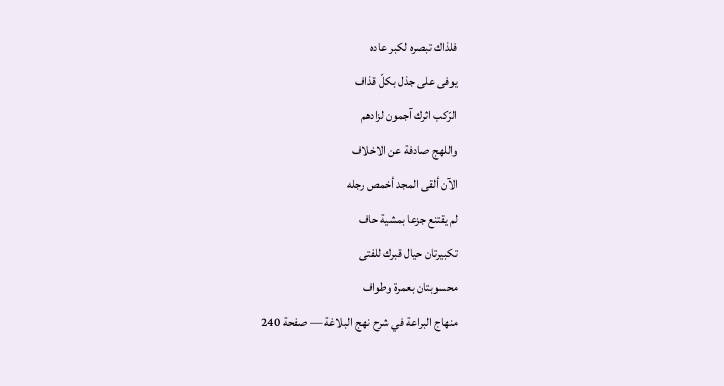فلذاك تبصره لكبر عاده
يوفى على جذل بكلّ قذاف
الرّكب اثرك آجمون لزادهم
واللهج صادفة عن الاخلاف
الآن ألقى المجد أخمص رجله
لم يقتنع جزعا بمشية حاف
تكبيرتان حيال قبرك للفتى
محسوبتان بعمرة وطواف
منهاج البراعة في شرح نهج البلاغة — صفحة 240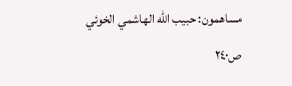مساهمون: حبيب الله الهاشمي الخوئي
ص٢٤٠